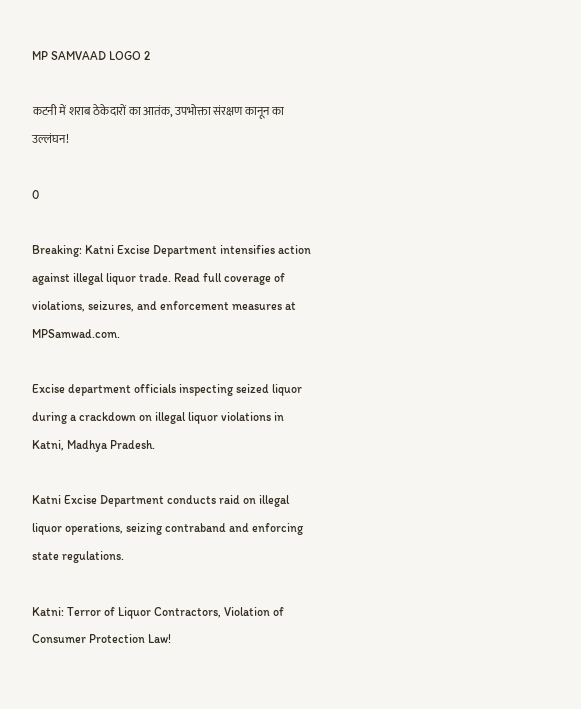MP SAMVAAD LOGO 2

कटनी में शराब ठेकेदारों का आतंक, उपभोक्ता संरक्षण कानून का उल्लंघन!

0

Breaking: Katni Excise Department intensifies action against illegal liquor trade. Read full coverage of violations, seizures, and enforcement measures at MPSamwad.com.

Excise department officials inspecting seized liquor during a crackdown on illegal liquor violations in Katni, Madhya Pradesh.

Katni Excise Department conducts raid on illegal liquor operations, seizing contraband and enforcing state regulations.

Katni: Terror of Liquor Contractors, Violation of Consumer Protection Law!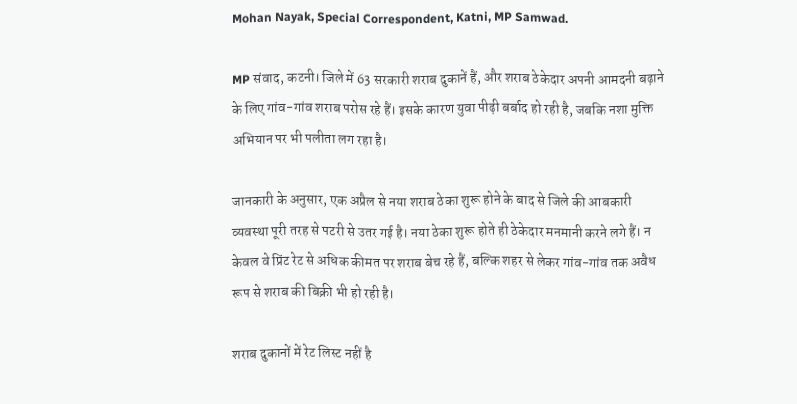Mohan Nayak, Special Correspondent, Katni, MP Samwad.

MP संवाद, कटनी। जिले में 63 सरकारी शराब दुकानें हैं, और शराब ठेकेदार अपनी आमदनी बढ़ाने के लिए गांव-गांव शराब परोस रहे हैं। इसके कारण युवा पीढ़ी बर्बाद हो रही है, जबकि नशा मुक्ति अभियान पर भी पलीता लग रहा है।

जानकारी के अनुसार, एक अप्रैल से नया शराब ठेका शुरू होने के बाद से जिले की आबकारी व्यवस्था पूरी तरह से पटरी से उतर गई है। नया ठेका शुरू होते ही ठेकेदार मनमानी करने लगे हैं। न केवल वे प्रिंट रेट से अधिक कीमत पर शराब बेच रहे हैं, बल्कि शहर से लेकर गांव-गांव तक अवैध रूप से शराब की बिक्री भी हो रही है।

शराब दुकानों में रेट लिस्ट नहीं है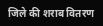जिले की शराब वितरण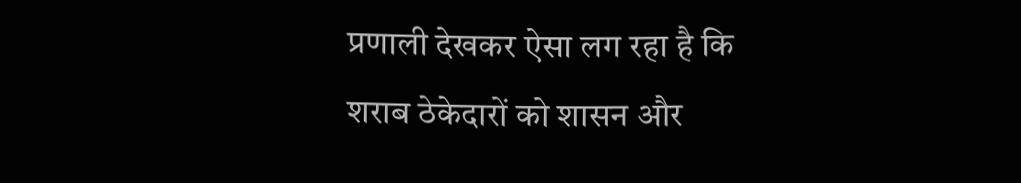प्रणाली देखकर ऐसा लग रहा है कि शराब ठेकेदारों को शासन और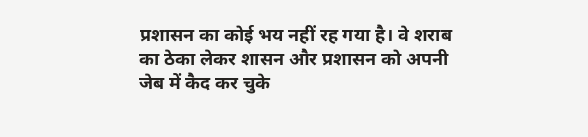प्रशासन का कोई भय नहीं रह गया है। वे शराब का ठेका लेकर शासन और प्रशासन को अपनी जेब में कैद कर चुके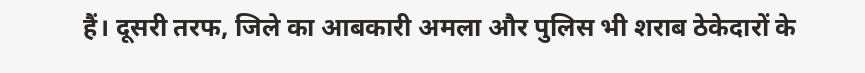हैं। दूसरी तरफ, जिले का आबकारी अमला और पुलिस भी शराब ठेकेदारों के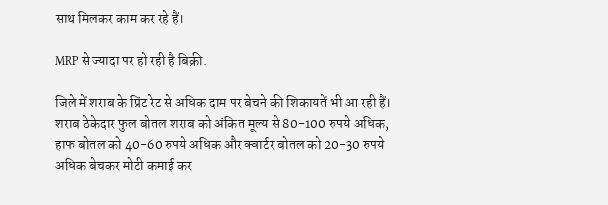साथ मिलकर काम कर रहे हैं।

MRP से ज्यादा पर हो रही है बिक्री.

जिले में शराब के प्रिंट रेट से अधिक दाम पर बेचने की शिकायतें भी आ रही हैं। शराब ठेकेदार फुल बोतल शराब को अंकित मूल्य से 80-100 रुपये अधिक, हाफ बोतल को 40-60 रुपये अधिक और क्वार्टर बोतल को 20-30 रुपये अधिक बेचकर मोटी कमाई कर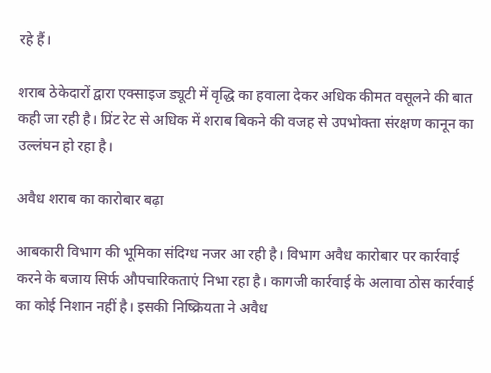रहे हैं।

शराब ठेकेदारों द्वारा एक्साइज ड्यूटी में वृद्धि का हवाला देकर अधिक कीमत वसूलने की बात कही जा रही है। प्रिंट रेट से अधिक में शराब बिकने की वजह से उपभोक्ता संरक्षण कानून का उल्लंघन हो रहा है।

अवैध शराब का कारोबार बढ़ा

आबकारी विभाग की भूमिका संदिग्ध नजर आ रही है। विभाग अवैध कारोबार पर कार्रवाई करने के बजाय सिर्फ औपचारिकताएं निभा रहा है। कागजी कार्रवाई के अलावा ठोस कार्रवाई का कोई निशान नहीं है। इसकी निष्क्रियता ने अवैध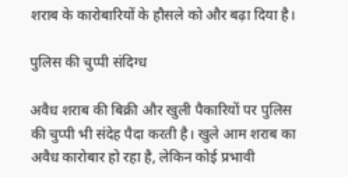शराब के कारोबारियों के हौसले को और बढ़ा दिया है।

पुलिस की चुप्पी संदिग्ध

अवैध शराब की बिक्री और खुली पैकारियों पर पुलिस की चुप्पी भी संदेह पैदा करती है। खुले आम शराब का अवैध कारोबार हो रहा है, लेकिन कोई प्रभावी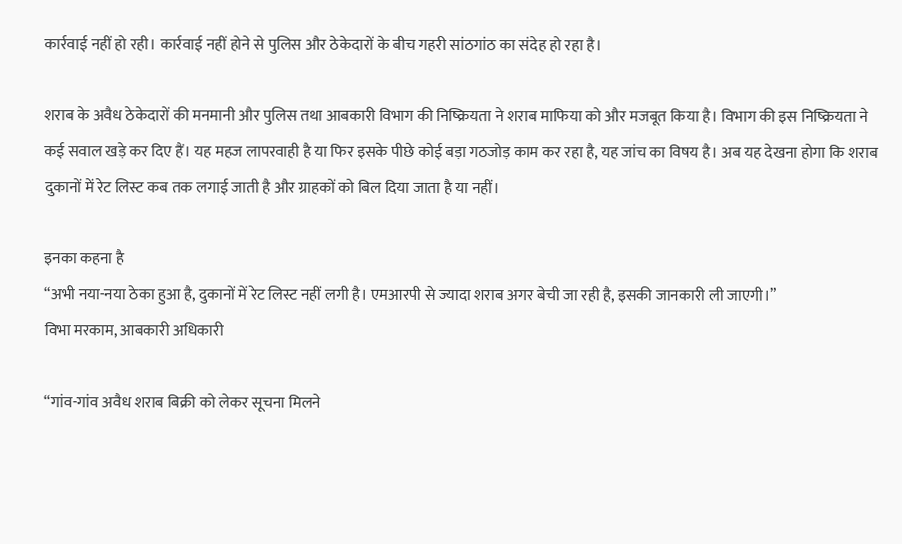कार्रवाई नहीं हो रही। कार्रवाई नहीं होने से पुलिस और ठेकेदारों के बीच गहरी सांठगांठ का संदेह हो रहा है।

शराब के अवैध ठेकेदारों की मनमानी और पुलिस तथा आबकारी विभाग की निष्क्रियता ने शराब माफिया को और मजबूत किया है। विभाग की इस निष्क्रियता ने कई सवाल खड़े कर दिए हैं। यह महज लापरवाही है या फिर इसके पीछे कोई बड़ा गठजोड़ काम कर रहा है, यह जांच का विषय है। अब यह देखना होगा कि शराब दुकानों में रेट लिस्ट कब तक लगाई जाती है और ग्राहकों को बिल दिया जाता है या नहीं।

इनका कहना है
“अभी नया-नया ठेका हुआ है, दुकानों में रेट लिस्ट नहीं लगी है। एमआरपी से ज्यादा शराब अगर बेची जा रही है, इसकी जानकारी ली जाएगी।”
विभा मरकाम, आबकारी अधिकारी

“गांव-गांव अवैध शराब बिक्री को लेकर सूचना मिलने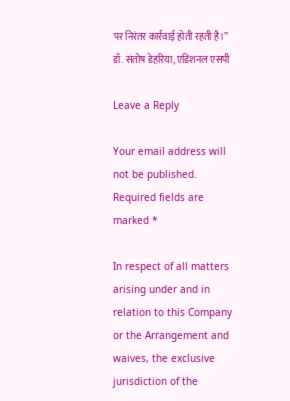पर निरंतर कार्रवाई होती रहती है।”
डॉ. संतोष डेहरिया, एडिशनल एसपी

Leave a Reply

Your email address will not be published. Required fields are marked *

In respect of all matters arising under and in relation to this Company or the Arrangement and waives, the exclusive jurisdiction of the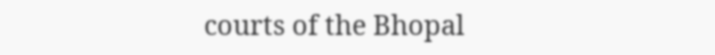courts of the Bhopal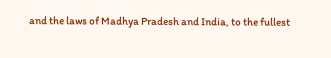and the laws of Madhya Pradesh and India, to the fullest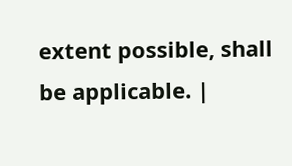extent possible, shall be applicable. |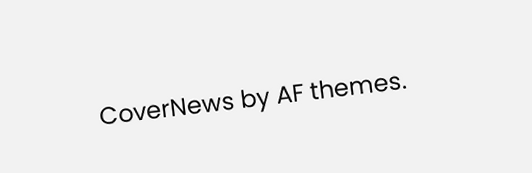CoverNews by AF themes.